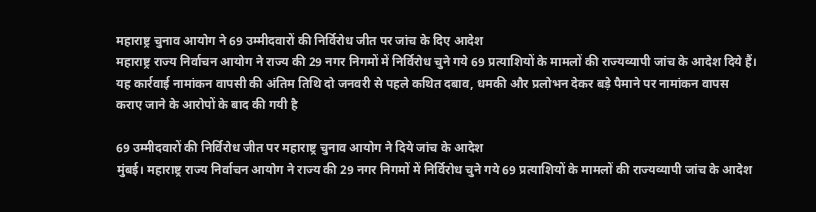महाराष्ट्र चुनाव आयोग ने 69 उम्मीदवारों की निर्विरोध जीत पर जांच के दिए आदेश
महाराष्ट्र राज्य निर्वाचन आयोग ने राज्य की 29 नगर निगमों में निर्विरोध चुने गये 69 प्रत्याशियों के मामलों की राज्यव्यापी जांच के आदेश दिये हैं। यह कार्रवाई नामांकन वापसी की अंतिम तिथि दो जनवरी से पहले कथित दबाव, धमकी और प्रलोभन देकर बड़े पैमाने पर नामांकन वापस कराए जाने के आरोपों के बाद की गयी है

69 उम्मीदवारों की निर्विरोध जीत पर महाराष्ट्र चुनाव आयोग ने दिये जांच के आदेश
मुंबई। महाराष्ट्र राज्य निर्वाचन आयोग ने राज्य की 29 नगर निगमों में निर्विरोध चुने गये 69 प्रत्याशियों के मामलों की राज्यव्यापी जांच के आदेश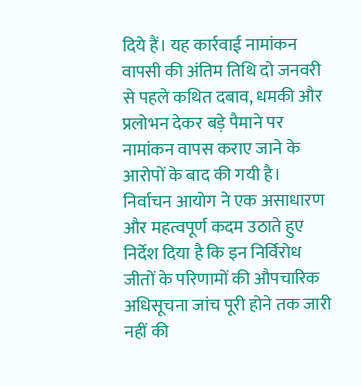दिये हैं। यह कार्रवाई नामांकन वापसी की अंतिम तिथि दो जनवरी से पहले कथित दबाव, धमकी और प्रलोभन देकर बड़े पैमाने पर नामांकन वापस कराए जाने के आरोपों के बाद की गयी है।
निर्वाचन आयोग ने एक असाधारण और महत्वपूर्ण कदम उठाते हुए निर्देश दिया है कि इन निर्विरोध जीतों के परिणामों की औपचारिक अधिसूचना जांच पूरी होने तक जारी नहीं की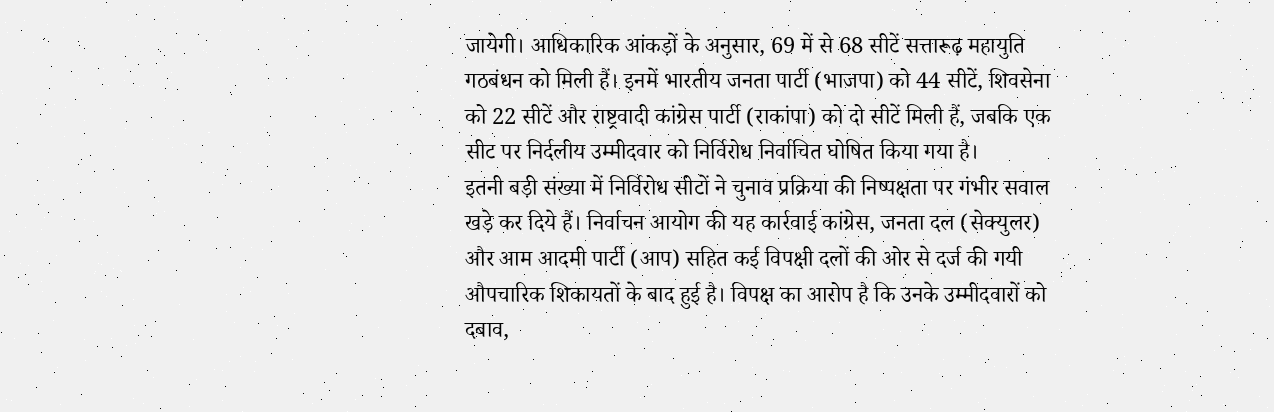जायेगी। आधिकारिक आंकड़ों के अनुसार, 69 में से 68 सीटें सत्तारूढ़ महायुति गठबंधन को मिली हैं। इनमें भारतीय जनता पार्टी (भाजपा) को 44 सीटें, शिवसेना को 22 सीटें और राष्ट्रवादी कांग्रेस पार्टी (राकांपा) को दो सीटें मिली हैं, जबकि एक सीट पर निर्दलीय उम्मीदवार को निर्विरोध निर्वाचित घोषित किया गया है।
इतनी बड़ी संख्या में निर्विरोध सीटों ने चुनाव प्रक्रिया की निष्पक्षता पर गंभीर सवाल खड़े कर दिये हैं। निर्वाचन आयोग की यह कार्रवाई कांग्रेस, जनता दल (सेक्युलर) और आम आदमी पार्टी (आप) सहित कई विपक्षी दलों की ओर से दर्ज की गयी औपचारिक शिकायतों के बाद हुई है। विपक्ष का आरोप है कि उनके उम्मीदवारों को दबाव,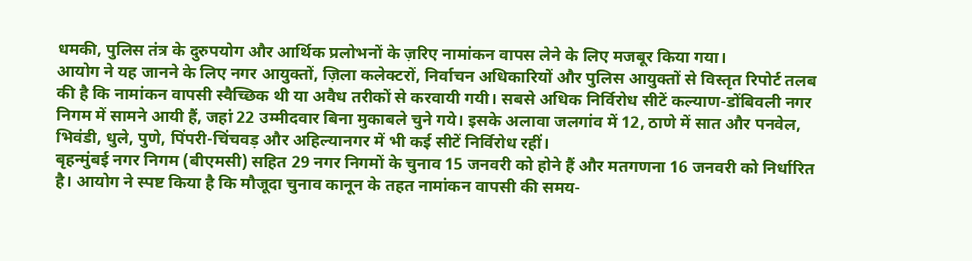धमकी, पुलिस तंत्र के दुरुपयोग और आर्थिक प्रलोभनों के ज़रिए नामांकन वापस लेने के लिए मजबूर किया गया।
आयोग ने यह जानने के लिए नगर आयुक्तों, ज़िला कलेक्टरों, निर्वाचन अधिकारियों और पुलिस आयुक्तों से विस्तृत रिपोर्ट तलब की है कि नामांकन वापसी स्वैच्छिक थी या अवैध तरीकों से करवायी गयी। सबसे अधिक निर्विरोध सीटें कल्याण-डोंबिवली नगर निगम में सामने आयी हैं, जहां 22 उम्मीदवार बिना मुकाबले चुने गये। इसके अलावा जलगांव में 12, ठाणे में सात और पनवेल, भिवंडी, धुले, पुणे, पिंपरी-चिंचवड़ और अहिल्यानगर में भी कई सीटें निर्विरोध रहीं।
बृहन्मुंबई नगर निगम (बीएमसी) सहित 29 नगर निगमों के चुनाव 15 जनवरी को होने हैं और मतगणना 16 जनवरी को निर्धारित है। आयोग ने स्पष्ट किया है कि मौजूदा चुनाव कानून के तहत नामांकन वापसी की समय-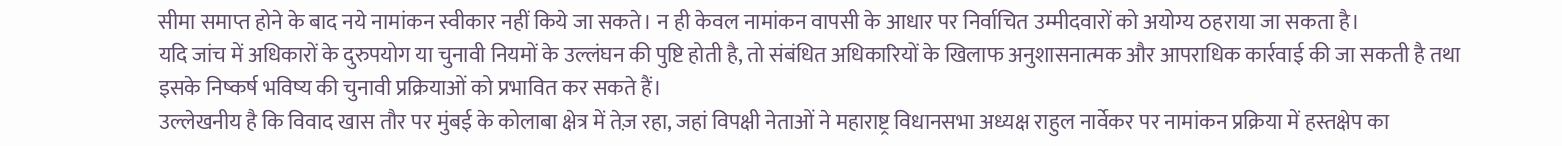सीमा समाप्त होने के बाद नये नामांकन स्वीकार नहीं किये जा सकते। न ही केवल नामांकन वापसी के आधार पर निर्वाचित उम्मीदवारों को अयोग्य ठहराया जा सकता है।
यदि जांच में अधिकारों के दुरुपयोग या चुनावी नियमों के उल्लंघन की पुष्टि होती है, तो संबंधित अधिकारियों के खिलाफ अनुशासनात्मक और आपराधिक कार्रवाई की जा सकती है तथा इसके निष्कर्ष भविष्य की चुनावी प्रक्रियाओं को प्रभावित कर सकते हैं।
उल्लेखनीय है कि विवाद खास तौर पर मुंबई के कोलाबा क्षेत्र में तेज़ रहा, जहां विपक्षी नेताओं ने महाराष्ट्र विधानसभा अध्यक्ष राहुल नार्वेकर पर नामांकन प्रक्रिया में हस्तक्षेप का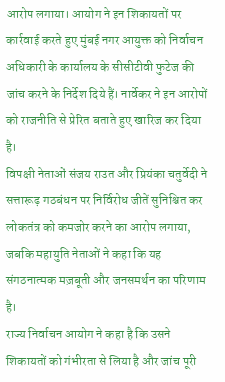आरोप लगाया। आयोग ने इन शिकायतों पर कार्रवाई करते हुए मुंबई नगर आयुक्त को निर्वाचन अधिकारी के कार्यालय के सीसीटीवी फुटेज की जांच करने के निर्देश दिये हैं। नार्वेकर ने इन आरोपों को राजनीति से प्रेरित बताते हुए खारिज कर दिया है।
विपक्षी नेताओं संजय राउत और प्रियंका चतुर्वेदी ने सत्तारूढ़ गठबंधन पर निर्विरोध जीतें सुनिश्चित कर लोकतंत्र को कमजोर करने का आरोप लगाया, जबकि महायुति नेताओं ने कहा कि यह संगठनात्मक मज़बूती और जनसमर्थन का परिणाम है।
राज्य निर्वाचन आयोग ने कहा है कि उसने शिकायतों को गंभीरता से लिया है और जांच पूरी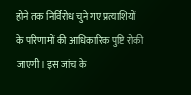होने तक निर्विरोध चुने गए प्रत्याशियों के परिणामों की आधिकारिक पुष्टि रोकी जाएगी। इस जांच के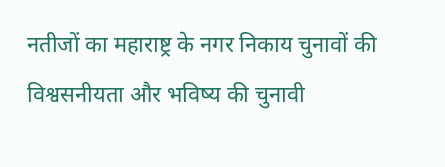नतीजों का महाराष्ट्र के नगर निकाय चुनावों की विश्वसनीयता और भविष्य की चुनावी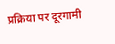प्रक्रिया पर दूरगामी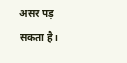असर पड़ सकता है।